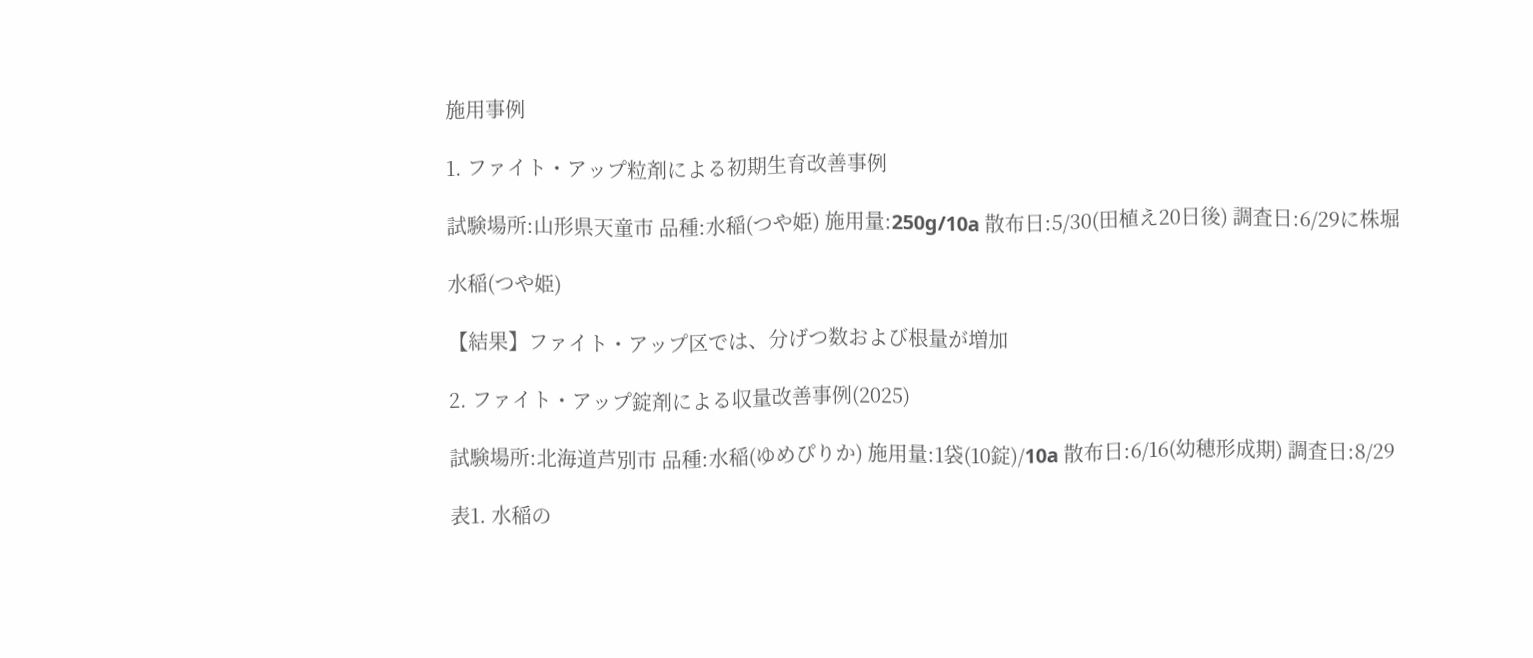施用事例

1. ファイト・アップ粒剤による初期生育改善事例

試験場所:山形県天童市 品種:水稲(つや姫) 施用量:250g/10a 散布日:5/30(田植え20日後) 調査日:6/29に株堀

水稲(つや姫)

【結果】ファイト・アップ区では、分げつ数および根量が増加

2. ファイト・アップ錠剤による収量改善事例(2025)

試験場所:北海道芦別市 品種:水稲(ゆめぴりか) 施用量:1袋(10錠)/10a 散布日:6/16(幼穂形成期) 調査日:8/29

表1. 水稲の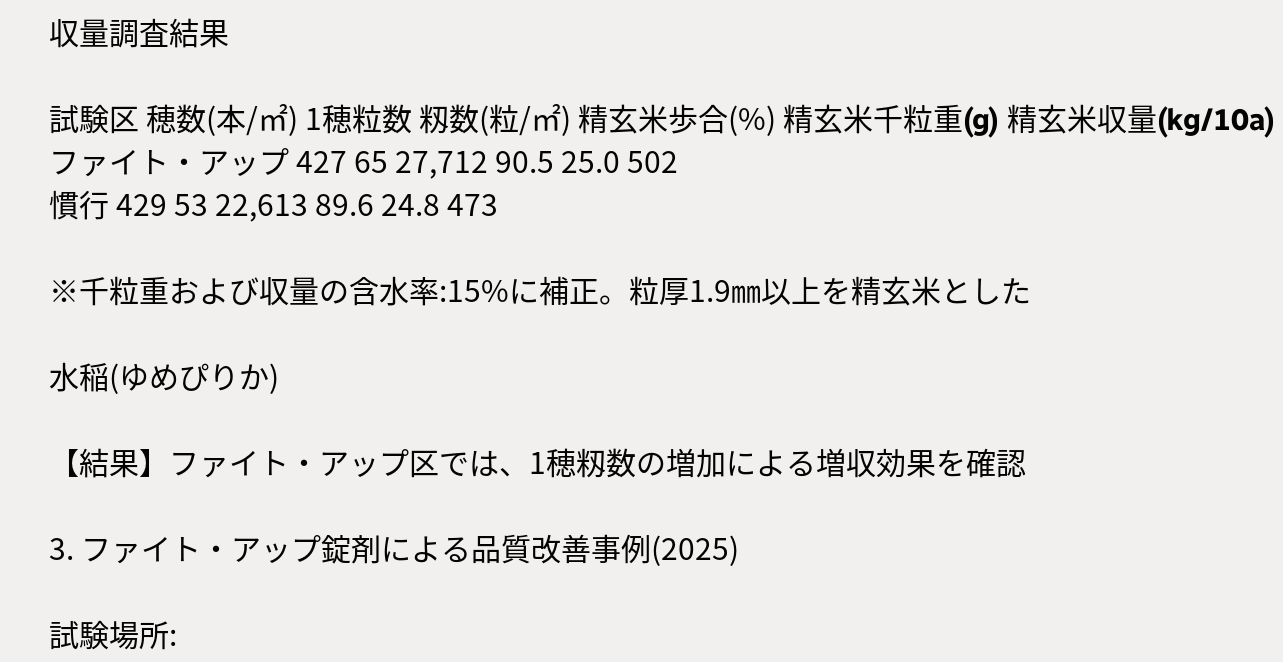収量調査結果

試験区 穂数(本/㎡) 1穂粒数 籾数(粒/㎡) 精玄米歩合(%) 精玄米千粒重(g) 精玄米収量(kg/10a)
ファイト・アップ 427 65 27,712 90.5 25.0 502
慣行 429 53 22,613 89.6 24.8 473

※千粒重および収量の含水率:15%に補正。粒厚1.9㎜以上を精玄米とした

水稲(ゆめぴりか)

【結果】ファイト・アップ区では、1穂籾数の増加による増収効果を確認

3. ファイト・アップ錠剤による品質改善事例(2025)

試験場所: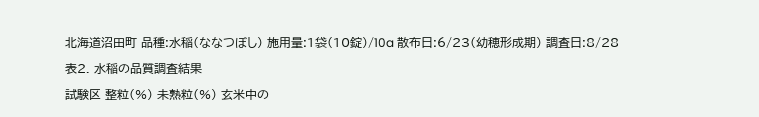北海道沼田町 品種:水稲(ななつぼし) 施用量:1袋(10錠)/10a 散布日:6/23(幼穂形成期) 調査日:8/28

表2. 水稲の品質調査結果

試験区 整粒(%) 未熟粒(%) 玄米中の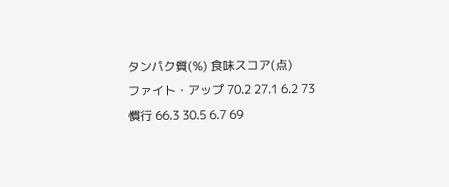タンパク質(%) 食味スコア(点)
ファイト・アップ 70.2 27.1 6.2 73
慣行 66.3 30.5 6.7 69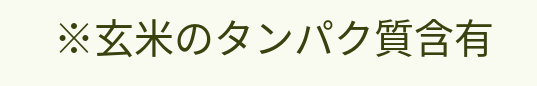※玄米のタンパク質含有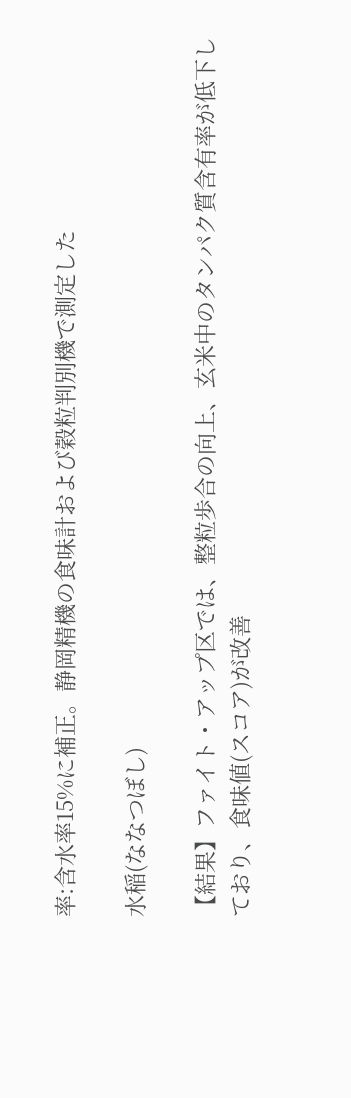率:含水率15%に補正。静岡精機の食味計および穀粒判別機で測定した

水稲(ななつぼし)

【結果】ファイト・アップ区では、整粒歩合の向上、玄米中のタンパク質含有率が低下しており、食味値(スコア)が改善